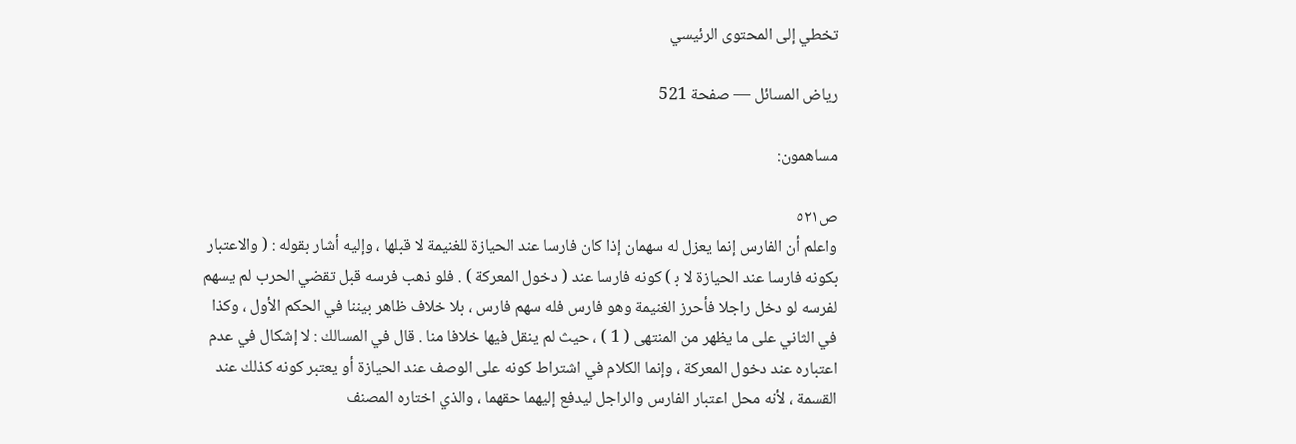تخطي إلى المحتوى الرئيسي

رياض المسائل — صفحة 521

مساهمون:

ص٥٢١
واعلم أن الفارس إنما يعزل له سهمان إذا كان فارسا عند الحيازة للغنيمة لا قبلها ، وإليه أشار بقوله : ( والاعتبار بكونه فارسا عند الحيازة لا ب‍ ) كونه فارسا عند ( دخول المعركة ) . فلو ذهب فرسه قبل تقضي الحرب لم يسهم لفرسه لو دخل راجلا فأحرز الغنيمة وهو فارس فله سهم فارس ، بلا خلاف ظاهر بيننا في الحكم الأول ، وكذا في الثاني على ما يظهر من المنتهى ( 1 ) ، حيث لم ينقل فيها خلافا منا . قال في المسالك : لا إشكال في عدم اعتباره عند دخول المعركة ، وإنما الكلام في اشتراط كونه على الوصف عند الحيازة أو يعتبر كونه كذلك عند القسمة ، لأنه محل اعتبار الفارس والراجل ليدفع إليهما حقهما ، والذي اختاره المصنف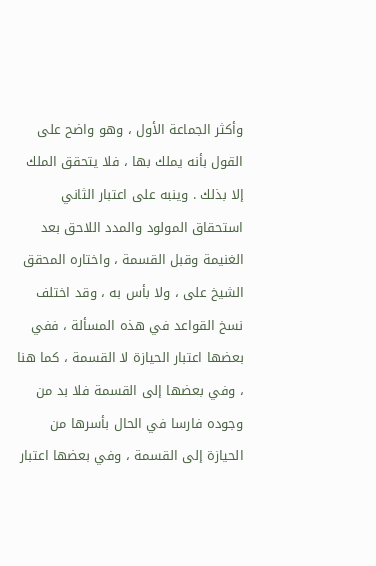وأكثر الجماعة الأول ، وهو واضح على القول بأنه يملك بها ، فلا يتحقق الملك إلا بذلك . وينبه على اعتبار الثاني استحقاق المولود والمدد اللاحق بعد الغنيمة وقبل القسمة ، واختاره المحقق الشيخ على ، ولا بأس به ، وقد اختلف نسخ القواعد في هذه المسألة ، ففي بعضها اعتبار الحيازة لا القسمة ، كما هنا ، وفي بعضها إلى القسمة فلا بد من وجوده فارسا في الحال بأسرها من الحيازة إلى القسمة ، وفي بعضها اعتبار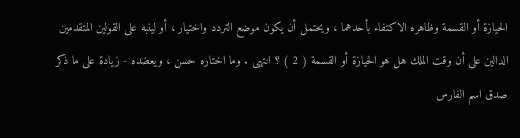الحيازة أو القسمة وظاهره الاكتفاء بأحدهما ، ويحتمل أن يكون موضع التردد واختيار ، أو لينبه على القولين المتقدمين الدالين على أن وقت الملك هل هو الحيازة أو القسمة ( 2 ) ؟ انتهى . وما اختاره حسن ، ويعضده - زيادة على ما ذكر صدق اسم الفارس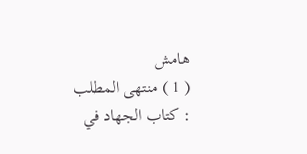هامش
( 1 ) منتهى المطلب : كتاب الجهاد في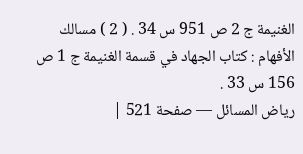الغنيمة ج 2 ص 951 س 34 . ( 2 ) مسالك الأفهام : كتاب الجهاد في قسمة الغنيمة ج 1 ص 156 س 33 .
رياض المسائل — صفحة 521 |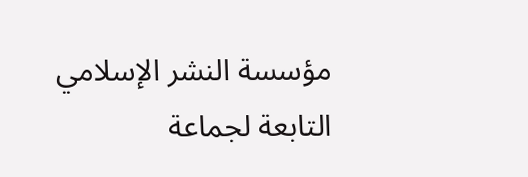مؤسسة النشر الإسلامي التابعة لجماعة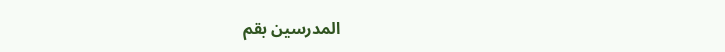المدرسين بقم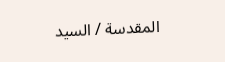المقدسة / السيد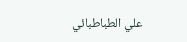علي الطباطبائي